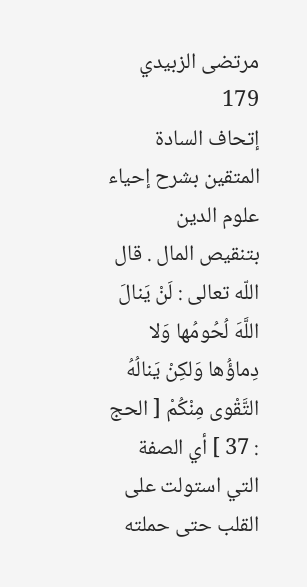مرتضى الزبيدي
179
إتحاف السادة المتقين بشرح إحياء علوم الدين
بتنقيص المال . قال اللّه تعالى : لَنْ يَنالَ اللَّهَ لُحُومُها وَلا دِماؤُها وَلكِنْ يَنالُهُ التَّقْوى مِنْكُمْ [ الحج : 37 ] أي الصفة التي استولت على القلب حتى حملته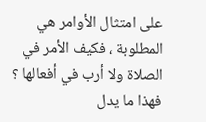على امتثال الأوامر هي المطلوبة ، فكيف الأمر في الصلاة ولا أرب في أفعالها ؟ فهذا ما يدل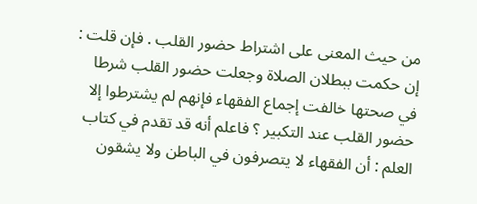من حيث المعنى على اشتراط حضور القلب . فإن قلت : إن حكمت ببطلان الصلاة وجعلت حضور القلب شرطا في صحتها خالفت إجماع الفقهاء فإنهم لم يشترطوا إلا حضور القلب عند التكبير ؟ فاعلم أنه قد تقدم في كتاب العلم : أن الفقهاء لا يتصرفون في الباطن ولا يشقون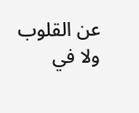عن القلوب ولا في